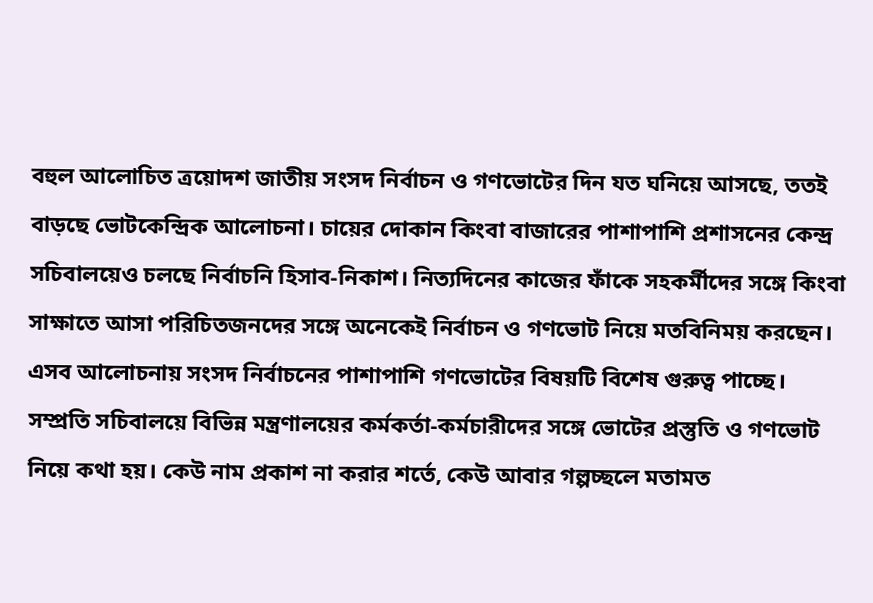বহুল আলোচিত ত্রয়োদশ জাতীয় সংসদ নির্বাচন ও গণভোটের দিন যত ঘনিয়ে আসছে, ততই বাড়ছে ভোটকেন্দ্রিক আলোচনা। চায়ের দোকান কিংবা বাজারের পাশাপাশি প্রশাসনের কেন্দ্র সচিবালয়েও চলছে নির্বাচনি হিসাব-নিকাশ। নিত্যদিনের কাজের ফাঁকে সহকর্মীদের সঙ্গে কিংবা সাক্ষাতে আসা পরিচিতজনদের সঙ্গে অনেকেই নির্বাচন ও গণভোট নিয়ে মতবিনিময় করছেন। এসব আলোচনায় সংসদ নির্বাচনের পাশাপাশি গণভোটের বিষয়টি বিশেষ গুরুত্ব পাচ্ছে।
সম্প্রতি সচিবালয়ে বিভিন্ন মন্ত্রণালয়ের কর্মকর্তা-কর্মচারীদের সঙ্গে ভোটের প্রস্তুতি ও গণভোট নিয়ে কথা হয়। কেউ নাম প্রকাশ না করার শর্তে, কেউ আবার গল্পচ্ছলে মতামত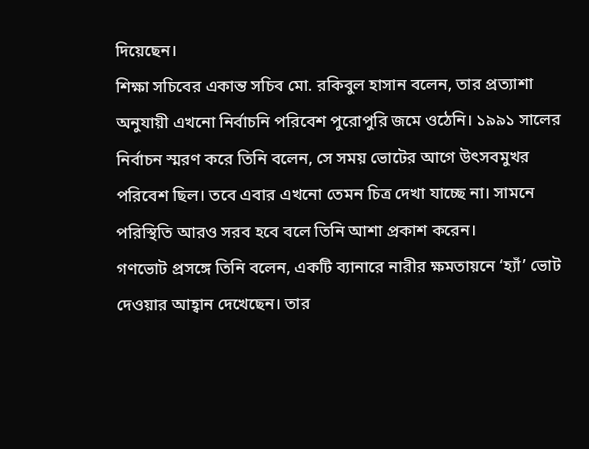দিয়েছেন।
শিক্ষা সচিবের একান্ত সচিব মো. রকিবুল হাসান বলেন, তার প্রত্যাশা অনুযায়ী এখনো নির্বাচনি পরিবেশ পুরোপুরি জমে ওঠেনি। ১৯৯১ সালের নির্বাচন স্মরণ করে তিনি বলেন, সে সময় ভোটের আগে উৎসবমুখর পরিবেশ ছিল। তবে এবার এখনো তেমন চিত্র দেখা যাচ্ছে না। সামনে পরিস্থিতি আরও সরব হবে বলে তিনি আশা প্রকাশ করেন।
গণভোট প্রসঙ্গে তিনি বলেন, একটি ব্যানারে নারীর ক্ষমতায়নে ‘হ্যাঁ’ ভোট দেওয়ার আহ্বান দেখেছেন। তার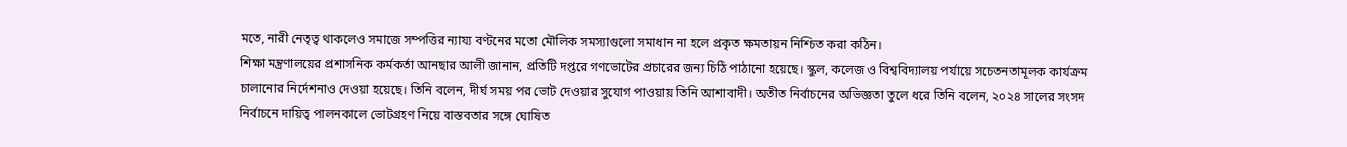মতে, নারী নেতৃত্ব থাকলেও সমাজে সম্পত্তির ন্যায্য বণ্টনের মতো মৌলিক সমস্যাগুলো সমাধান না হলে প্রকৃত ক্ষমতায়ন নিশ্চিত করা কঠিন।
শিক্ষা মন্ত্রণালয়ের প্রশাসনিক কর্মকর্তা আনছার আলী জানান, প্রতিটি দপ্তরে গণভোটের প্রচারের জন্য চিঠি পাঠানো হয়েছে। স্কুল, কলেজ ও বিশ্ববিদ্যালয় পর্যায়ে সচেতনতামূলক কার্যক্রম চালানোর নির্দেশনাও দেওয়া হয়েছে। তিনি বলেন, দীর্ঘ সময় পর ভোট দেওয়ার সুযোগ পাওয়ায় তিনি আশাবাদী। অতীত নির্বাচনের অভিজ্ঞতা তুলে ধরে তিনি বলেন, ২০২৪ সালের সংসদ নির্বাচনে দায়িত্ব পালনকালে ভোটগ্রহণ নিয়ে বাস্তবতার সঙ্গে ঘোষিত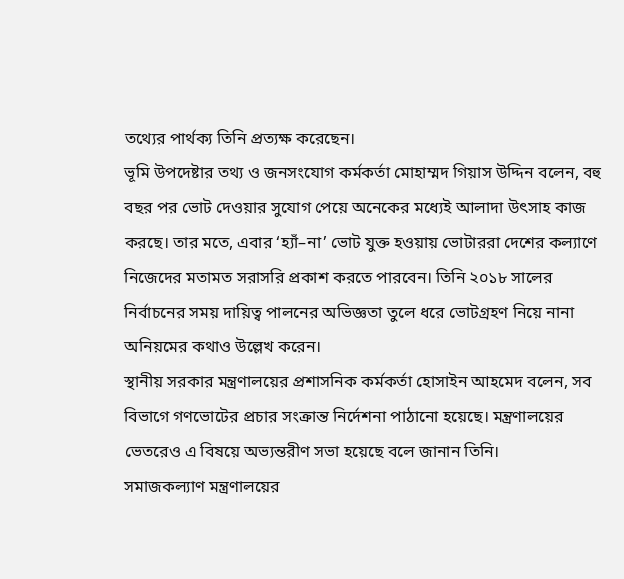তথ্যের পার্থক্য তিনি প্রত্যক্ষ করেছেন।
ভূমি উপদেষ্টার তথ্য ও জনসংযোগ কর্মকর্তা মোহাম্মদ গিয়াস উদ্দিন বলেন, বহু বছর পর ভোট দেওয়ার সুযোগ পেয়ে অনেকের মধ্যেই আলাদা উৎসাহ কাজ করছে। তার মতে, এবার ‘হ্যাঁ–না’ ভোট যুক্ত হওয়ায় ভোটাররা দেশের কল্যাণে নিজেদের মতামত সরাসরি প্রকাশ করতে পারবেন। তিনি ২০১৮ সালের নির্বাচনের সময় দায়িত্ব পালনের অভিজ্ঞতা তুলে ধরে ভোটগ্রহণ নিয়ে নানা অনিয়মের কথাও উল্লেখ করেন।
স্থানীয় সরকার মন্ত্রণালয়ের প্রশাসনিক কর্মকর্তা হোসাইন আহমেদ বলেন, সব বিভাগে গণভোটের প্রচার সংক্রান্ত নির্দেশনা পাঠানো হয়েছে। মন্ত্রণালয়ের ভেতরেও এ বিষয়ে অভ্যন্তরীণ সভা হয়েছে বলে জানান তিনি।
সমাজকল্যাণ মন্ত্রণালয়ের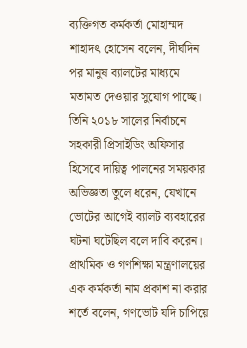ব্যক্তিগত কর্মকর্তা মোহাম্মদ শাহাদৎ হোসেন বলেন, দীর্ঘদিন পর মানুষ ব্যালটের মাধ্যমে মতামত দেওয়ার সুযোগ পাচ্ছে। তিনি ২০১৮ সালের নির্বাচনে সহকারী প্রিসাইডিং অফিসার হিসেবে দায়িত্ব পালনের সময়কার অভিজ্ঞতা তুলে ধরেন, যেখানে ভোটের আগেই ব্যালট ব্যবহারের ঘটনা ঘটেছিল বলে দাবি করেন।
প্রাথমিক ও গণশিক্ষা মন্ত্রণালয়ের এক কর্মকর্তা নাম প্রকাশ না করার শর্তে বলেন, গণভোট যদি চাপিয়ে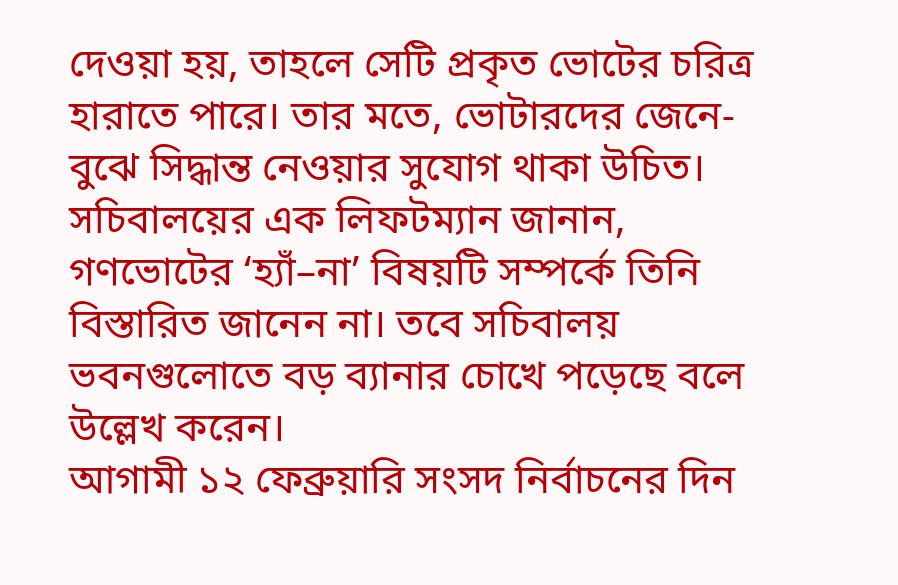দেওয়া হয়, তাহলে সেটি প্রকৃত ভোটের চরিত্র হারাতে পারে। তার মতে, ভোটারদের জেনে-বুঝে সিদ্ধান্ত নেওয়ার সুযোগ থাকা উচিত।
সচিবালয়ের এক লিফটম্যান জানান, গণভোটের ‘হ্যাঁ–না’ বিষয়টি সম্পর্কে তিনি বিস্তারিত জানেন না। তবে সচিবালয় ভবনগুলোতে বড় ব্যানার চোখে পড়েছে বলে উল্লেখ করেন।
আগামী ১২ ফেব্রুয়ারি সংসদ নির্বাচনের দিন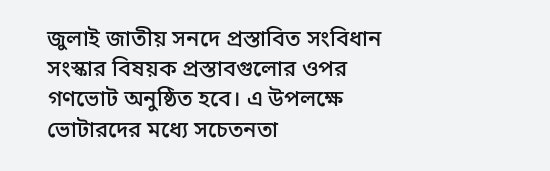জুলাই জাতীয় সনদে প্রস্তাবিত সংবিধান সংস্কার বিষয়ক প্রস্তাবগুলোর ওপর গণভোট অনুষ্ঠিত হবে। এ উপলক্ষে ভোটারদের মধ্যে সচেতনতা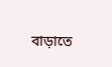বাড়াতে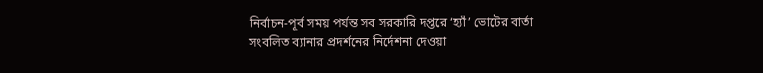নির্বাচন-পূর্ব সময় পর্যন্ত সব সরকারি দপ্তরে ‘হ্যাঁ’ ভোটের বার্তা সংবলিত ব্যানার প্রদর্শনের নির্দেশনা দেওয়া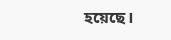হয়েছে।